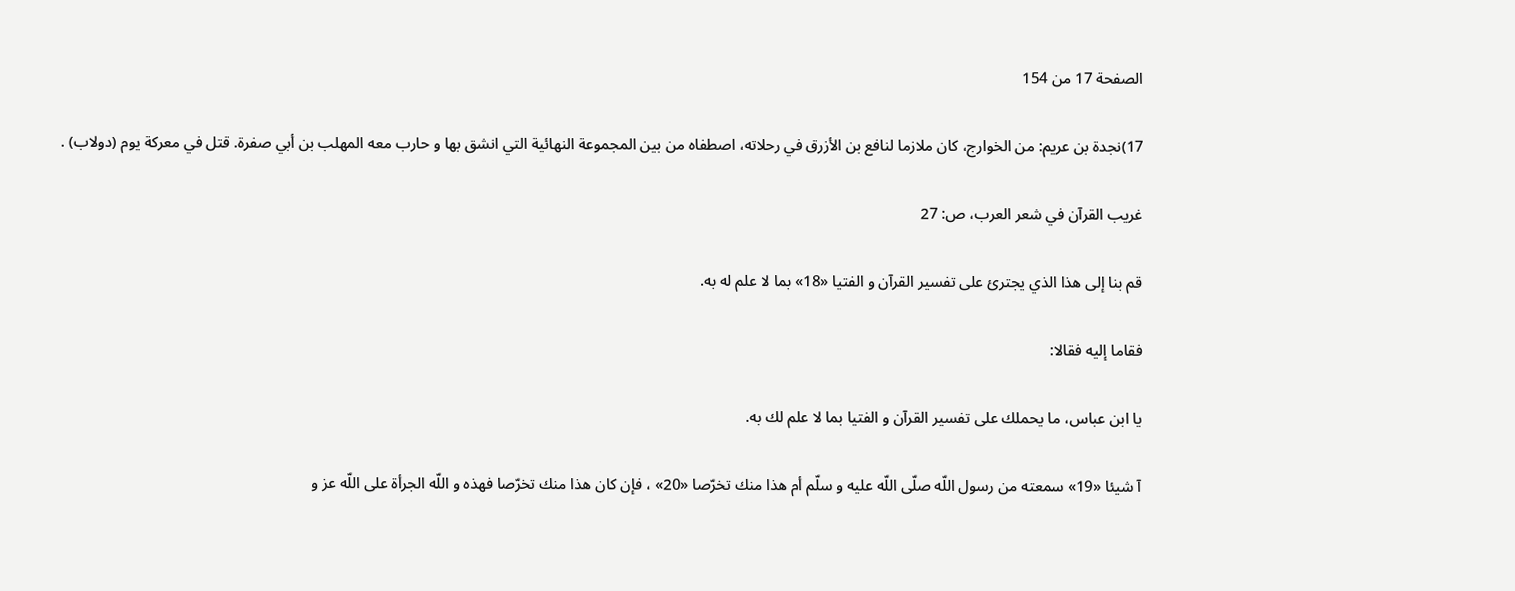الصفحة 17 من 154

17)نجدة بن عريم: من الخوارج، كان ملازما لنافع بن الأزرق في رحلاته، اصطفاه من بين المجموعة النهائية التي انشق بها و حارب معه المهلب بن أبي صفرة. قتل في معركة يوم (دولاب) .

غريب القرآن في شعر العرب، ص: 27

قم بنا إلى هذا الذي يجترئ على تفسير القرآن و الفتيا «18» بما لا علم له به.

فقاما إليه فقالا:

يا ابن عباس، ما يحملك على تفسير القرآن و الفتيا بما لا علم لك به.

آ شيئا «19» سمعته من رسول اللّه صلّى اللّه عليه و سلّم أم هذا منك تخرّصا «20» ، فإن كان هذا منك تخرّصا فهذه و اللّه الجرأة على اللّه عز و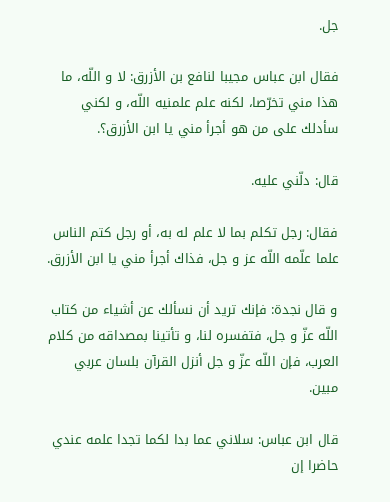جل.

فقال ابن عباس مجيبا لنافع بن الأزرق: لا و اللّه، ما هذا مني تخرّصا، لكنه علم علمنيه اللّه، و لكني سأدلك على من هو أجرأ مني يا ابن الأزرق؟.

قال: دلّني عليه.

فقال: رجل تكلم بما لا علم له به، أو رجل كتم الناس علما علّمه اللّه عز و جل، فذاك أجرأ مني يا ابن الأزرق.

و قال نجدة: فإنك تريد أن نسألك عن أشياء من كتاب اللّه عزّ و جل، فتفسره لنا، و تأتينا بمصداقه من كلام العرب، فإن اللّه عزّ و جل أنزل القرآن بلسان عربي مبين.

قال ابن عباس: سلاني عما بدا لكما تجدا علمه عندي حاضرا إن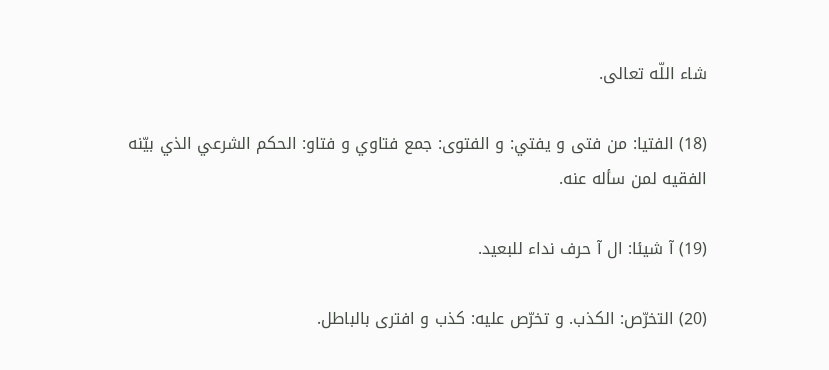شاء اللّه تعالى.

(18) الفتيا: من فتى و يفتي: و الفتوى: جمع فتاوي و فتاو: الحكم الشرعي الذي بيّنه الفقيه لمن سأله عنه.

(19) آ شيئا: ال آ حرف نداء للبعيد.

(20) التخرّص: الكذب. و تخرّص عليه: كذب و افترى بالباطل.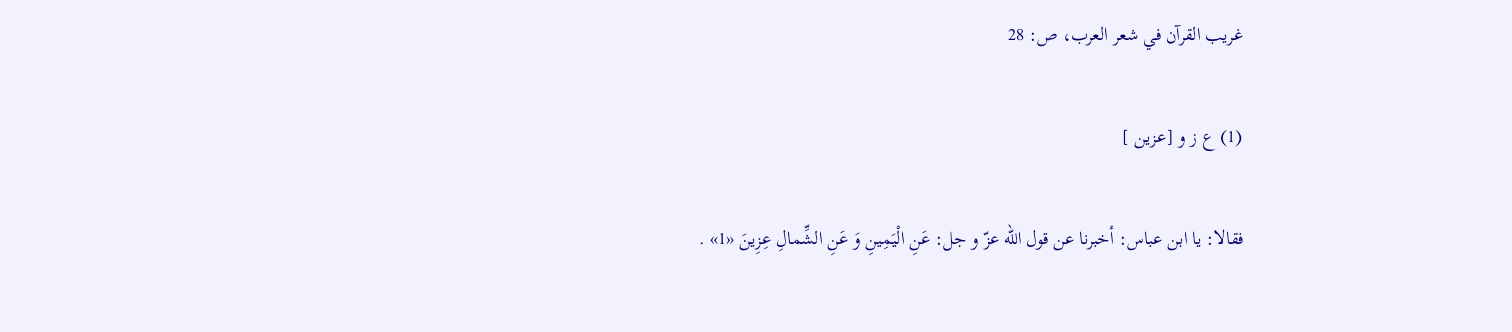غريب القرآن في شعر العرب، ص: 28

(1) ع ز و [عزين ]

فقالا: يا ابن عباس: أخبرنا عن قول اللّه عزّ و جل: عَنِ الْيَمِينِ وَ عَنِ الشِّمالِ عِزِينَ «1» .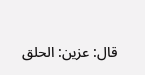قال: عزين: الحلق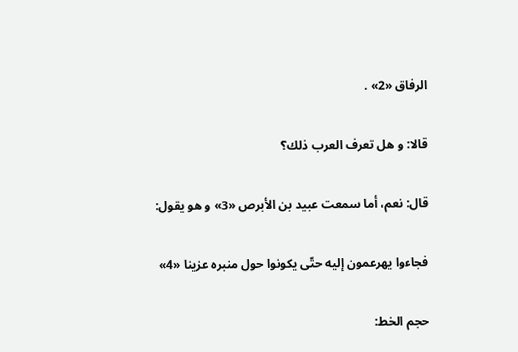الرفاق «2» .

قالا: و هل تعرف العرب ذلك؟

قال: نعم، أما سمعت عبيد بن الأبرص «3» و هو يقول:

فجاءوا يهرعمون إليه حتّى يكونوا حول منبره عزينا «4»

حجم الخط: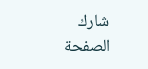شارك الصفحة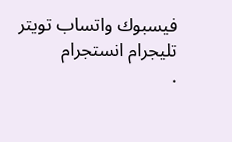فيسبوك واتساب تويتر تليجرام انستجرام
.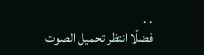. .
فضلًا انتظر تحميل الصوت